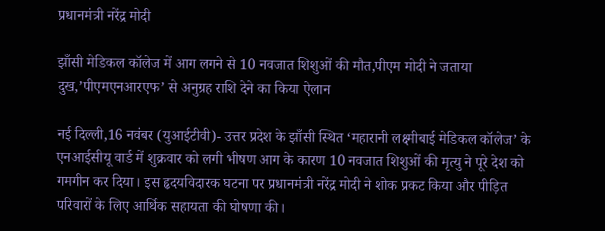प्रधानमंत्री नरेंद्र मोदी

झाँसी मेडिकल कॉलेज में आग लगने से 10 नवजात शिशुओं की मौत,पीएम मोदी ने जताया दुख,’पीएमएनआरएफ’ से अनुग्रह राशि देने का किया ऐलान

नई दिल्ली,16 नवंबर (युआईटीवी)- उत्तर प्रदेश के झाँसी स्थित ‘महारानी लक्ष्मीबाई मेडिकल कॉलेज’ के एनआईसीयू वार्ड में शुक्रवार को लगी भीषण आग के कारण 10 नवजात शिशुओं की मृत्यु ने पूरे देश को गमगीन कर दिया। इस हृदयविदारक घटना पर प्रधानमंत्री नरेंद्र मोदी ने शोक प्रकट किया और पीड़ित परिवारों के लिए आर्थिक सहायता की घोषणा की।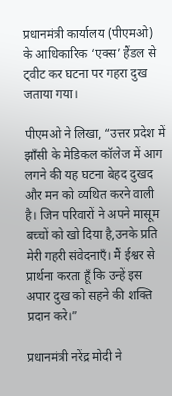प्रधानमंत्री कार्यालय (पीएमओ) के आधिकारिक ‘एक्स’ हैंडल से ट्वीट कर घटना पर गहरा दुख जताया गया।

पीएमओ ने लिखा, “उत्तर प्रदेश में झाँसी के मेडिकल कॉलेज में आग लगने की यह घटना बेहद दुखद और मन को व्यथित करने वाली है। जिन परिवारों ने अपने मासूम बच्चों को खो दिया है,उनके प्रति मेरी गहरी संवेदनाएँ। मैं ईश्वर से प्रार्थना करता हूँ कि उन्हें इस अपार दुख को सहने की शक्ति प्रदान करे।”

प्रधानमंत्री नरेंद्र मोदी ने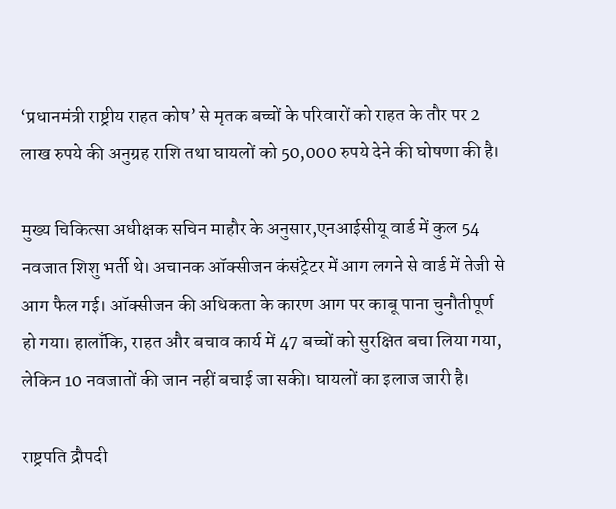‘प्रधानमंत्री राष्ट्रीय राहत कोष’ से मृतक बच्चों के परिवारों को राहत के तौर पर 2 लाख रुपये की अनुग्रह राशि तथा घायलों को 50,000 रुपये देने की घोषणा की है।

मुख्य चिकित्सा अधीक्षक सचिन माहौर के अनुसार,एनआईसीयू वार्ड में कुल 54 नवजात शिशु भर्ती थे। अचानक ऑक्सीजन कंसंट्रेटर में आग लगने से वार्ड में तेजी से आग फैल गई। ऑक्सीजन की अधिकता के कारण आग पर काबू पाना चुनौतीपूर्ण हो गया। हालाँकि, राहत और बचाव कार्य में 47 बच्चों को सुरक्षित बचा लिया गया, लेकिन 10 नवजातों की जान नहीं बचाई जा सकी। घायलों का इलाज जारी है।

राष्ट्रपति द्रौपदी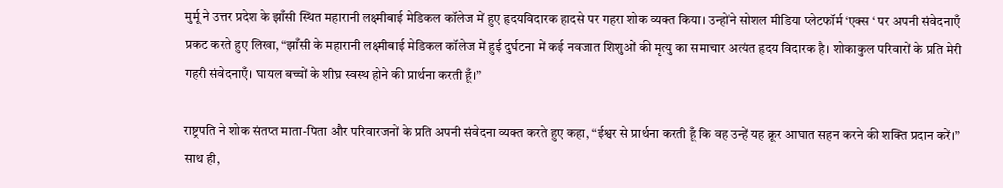मुर्मू ने उत्तर प्रदेश के झाँसी स्थित महारानी लक्ष्मीबाई मेडिकल कॉलेज में हुए हृदयविदारक हादसे पर गहरा शोक व्यक्त किया। उन्होंने सोशल मीडिया प्लेटफॉर्म ‘एक्स ‘ पर अपनी संवेदनाएँ प्रकट करते हुए लिखा, “झाँसी के महारानी लक्ष्मीबाई मेडिकल कॉलेज में हुई दुर्घटना में कई नवजात शिशुओं की मृत्यु का समाचार अत्यंत हृदय विदारक है। शोकाकुल परिवारों के प्रति मेरी गहरी संवेदनाएँ। घायल बच्चों के शीघ्र स्वस्थ होने की प्रार्थना करती हूँ।”

राष्ट्रपति ने शोक संतप्त माता-पिता और परिवारजनों के प्रति अपनी संवेदना व्यक्त करते हुए कहा, “ईश्वर से प्रार्थना करती हूँ कि वह उन्हें यह क्रूर आघात सहन करने की शक्ति प्रदान करें।” साथ ही,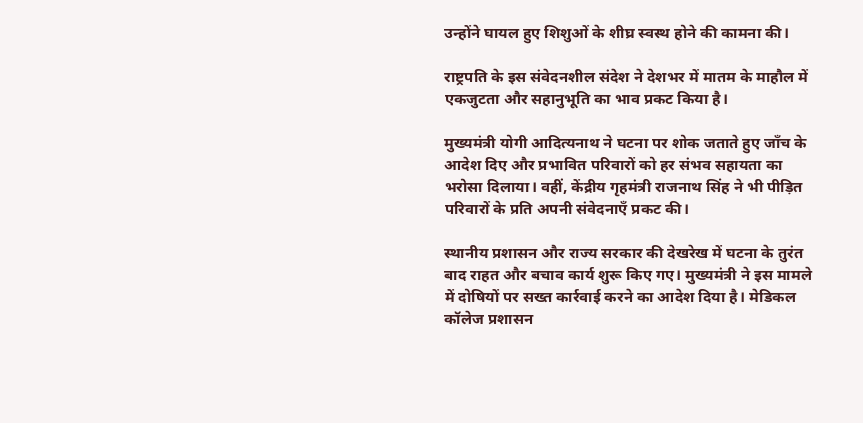उन्होंने घायल हुए शिशुओं के शीघ्र स्वस्थ होने की कामना की।

राष्ट्रपति के इस संवेदनशील संदेश ने देशभर में मातम के माहौल में एकजुटता और सहानुभूति का भाव प्रकट किया है।

मुख्यमंत्री योगी आदित्यनाथ ने घटना पर शोक जताते हुए जाँच के आदेश दिए और प्रभावित परिवारों को हर संभव सहायता का भरोसा दिलाया। वहीं, केंद्रीय गृहमंत्री राजनाथ सिंह ने भी पीड़ित परिवारों के प्रति अपनी संवेदनाएँ प्रकट की।

स्थानीय प्रशासन और राज्य सरकार की देखरेख में घटना के तुरंत बाद राहत और बचाव कार्य शुरू किए गए। मुख्यमंत्री ने इस मामले में दोषियों पर सख्त कार्रवाई करने का आदेश दिया है। मेडिकल कॉलेज प्रशासन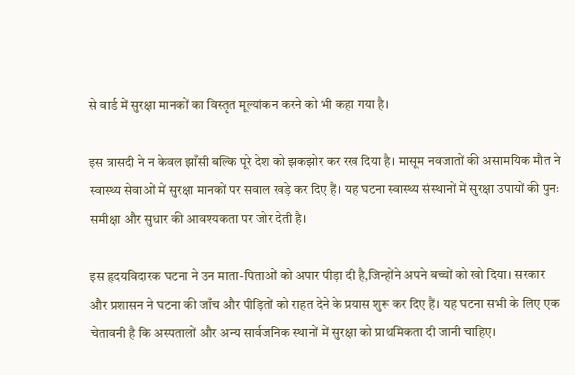से वार्ड में सुरक्षा मानकों का विस्तृत मूल्यांकन करने को भी कहा गया है।

इस त्रासदी ने न केवल झाँसी बल्कि पूरे देश को झकझोर कर रख दिया है। मासूम नवजातों की असामयिक मौत ने स्वास्थ्य सेवाओं में सुरक्षा मानकों पर सवाल खड़े कर दिए हैं। यह घटना स्वास्थ्य संस्थानों में सुरक्षा उपायों की पुनः समीक्षा और सुधार की आवश्यकता पर जोर देती है।

इस हृदयविदारक घटना ने उन माता-पिताओं को अपार पीड़ा दी है,जिन्होंने अपने बच्चों को खो दिया। सरकार और प्रशासन ने घटना की जाँच और पीड़ितों को राहत देने के प्रयास शुरू कर दिए हैं। यह घटना सभी के लिए एक चेतावनी है कि अस्पतालों और अन्य सार्वजनिक स्थानों में सुरक्षा को प्राथमिकता दी जानी चाहिए।